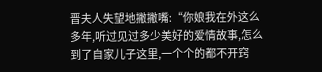晋夫人失望地撇撇嘴:“你娘我在外这么多年,听过见过多少美好的爱情故事,怎么到了自家儿子这里,一个个的都不开窍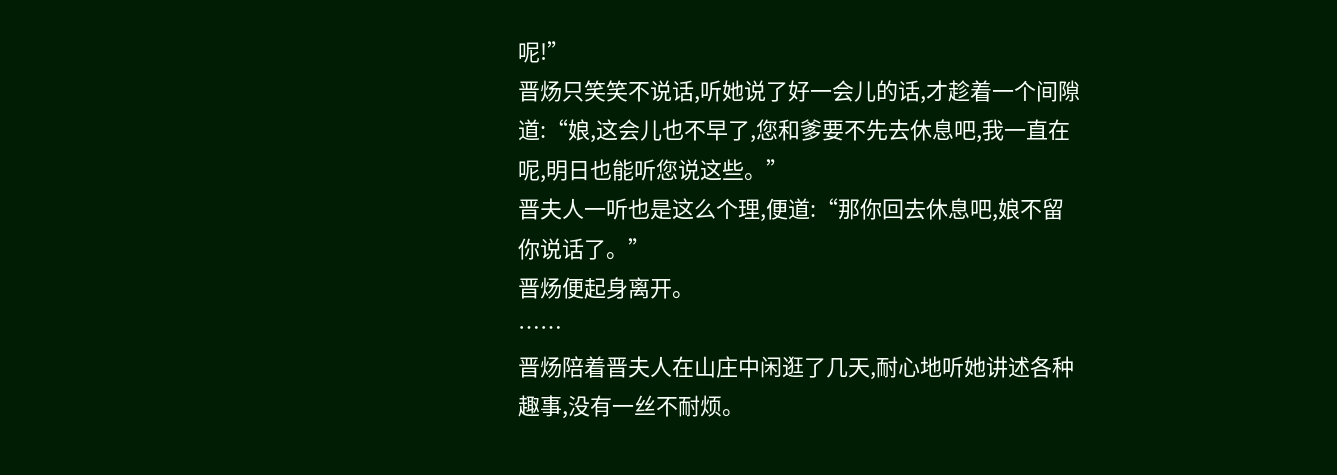呢!”
晋炀只笑笑不说话,听她说了好一会儿的话,才趁着一个间隙道:“娘,这会儿也不早了,您和爹要不先去休息吧,我一直在呢,明日也能听您说这些。”
晋夫人一听也是这么个理,便道:“那你回去休息吧,娘不留你说话了。”
晋炀便起身离开。
……
晋炀陪着晋夫人在山庄中闲逛了几天,耐心地听她讲述各种趣事,没有一丝不耐烦。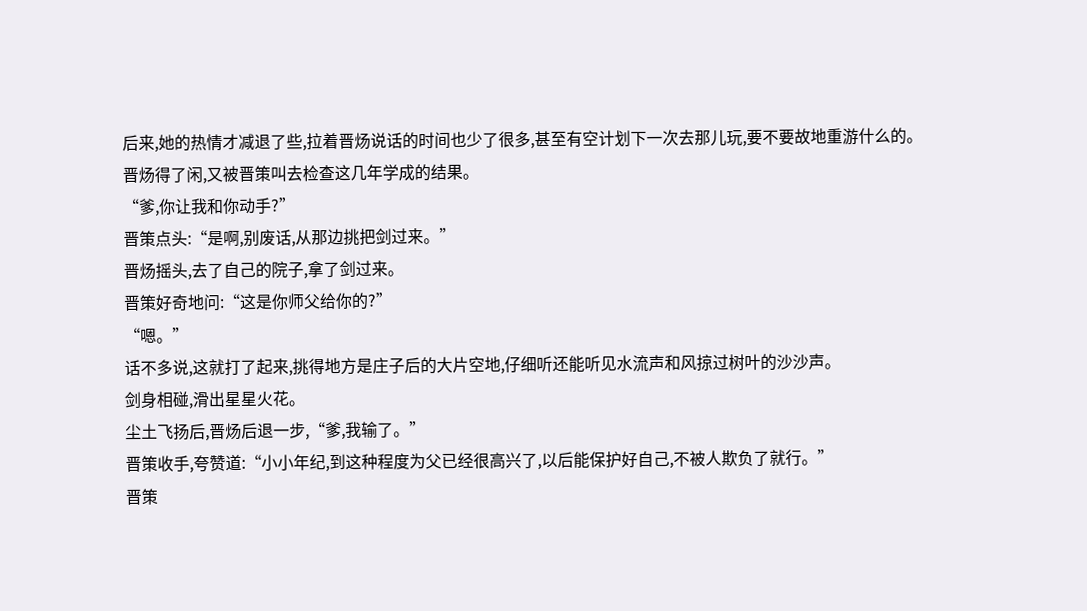后来,她的热情才减退了些,拉着晋炀说话的时间也少了很多,甚至有空计划下一次去那儿玩,要不要故地重游什么的。
晋炀得了闲,又被晋策叫去检查这几年学成的结果。
“爹,你让我和你动手?”
晋策点头:“是啊,别废话,从那边挑把剑过来。”
晋炀摇头,去了自己的院子,拿了剑过来。
晋策好奇地问:“这是你师父给你的?”
“嗯。”
话不多说,这就打了起来,挑得地方是庄子后的大片空地,仔细听还能听见水流声和风掠过树叶的沙沙声。
剑身相碰,滑出星星火花。
尘土飞扬后,晋炀后退一步,“爹,我输了。”
晋策收手,夸赞道:“小小年纪,到这种程度为父已经很高兴了,以后能保护好自己,不被人欺负了就行。”
晋策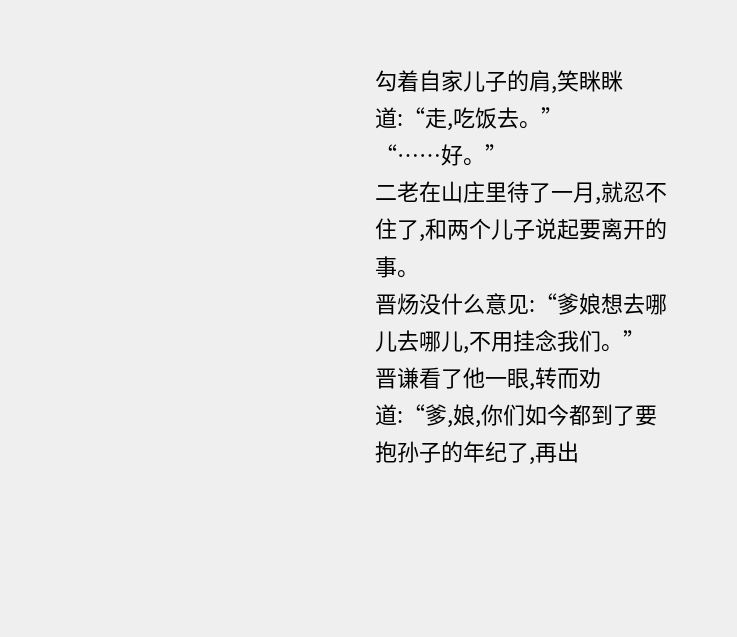勾着自家儿子的肩,笑眯眯道:“走,吃饭去。”
“……好。”
二老在山庄里待了一月,就忍不住了,和两个儿子说起要离开的事。
晋炀没什么意见:“爹娘想去哪儿去哪儿,不用挂念我们。”
晋谦看了他一眼,转而劝道:“爹,娘,你们如今都到了要抱孙子的年纪了,再出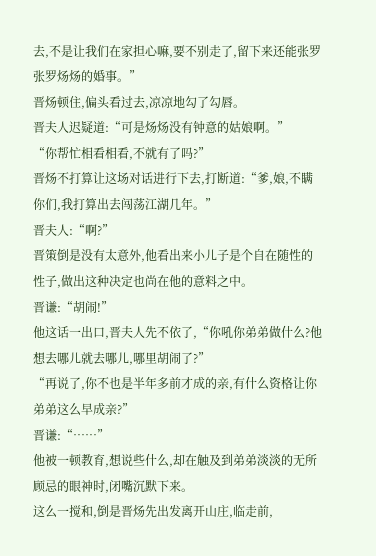去,不是让我们在家担心嘛,要不别走了,留下来还能张罗张罗炀炀的婚事。”
晋炀顿住,偏头看过去,凉凉地勾了勾唇。
晋夫人迟疑道:“可是炀炀没有钟意的姑娘啊。”
“你帮忙相看相看,不就有了吗?”
晋炀不打算让这场对话进行下去,打断道:“爹,娘,不瞒你们,我打算出去闯荡江湖几年。”
晋夫人:“啊?”
晋策倒是没有太意外,他看出来小儿子是个自在随性的性子,做出这种决定也尚在他的意料之中。
晋谦:“胡闹!”
他这话一出口,晋夫人先不依了,“你吼你弟弟做什么?他想去哪儿就去哪儿,哪里胡闹了?”
“再说了,你不也是半年多前才成的亲,有什么资格让你弟弟这么早成亲?”
晋谦:“……”
他被一顿教育,想说些什么,却在触及到弟弟淡淡的无所顾忌的眼神时,闭嘴沉默下来。
这么一搅和,倒是晋炀先出发离开山庄,临走前,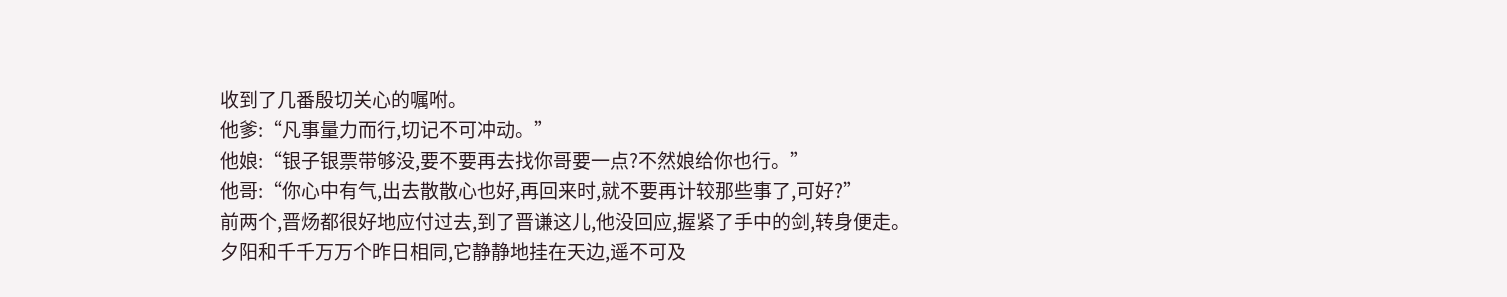收到了几番殷切关心的嘱咐。
他爹:“凡事量力而行,切记不可冲动。”
他娘:“银子银票带够没,要不要再去找你哥要一点?不然娘给你也行。”
他哥:“你心中有气,出去散散心也好,再回来时,就不要再计较那些事了,可好?”
前两个,晋炀都很好地应付过去,到了晋谦这儿,他没回应,握紧了手中的剑,转身便走。
夕阳和千千万万个昨日相同,它静静地挂在天边,遥不可及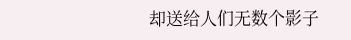却送给人们无数个影子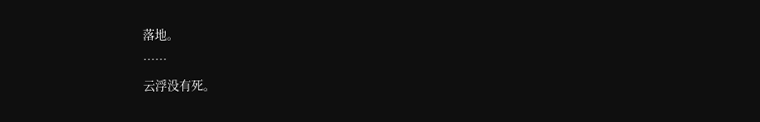落地。
……
云浮没有死。